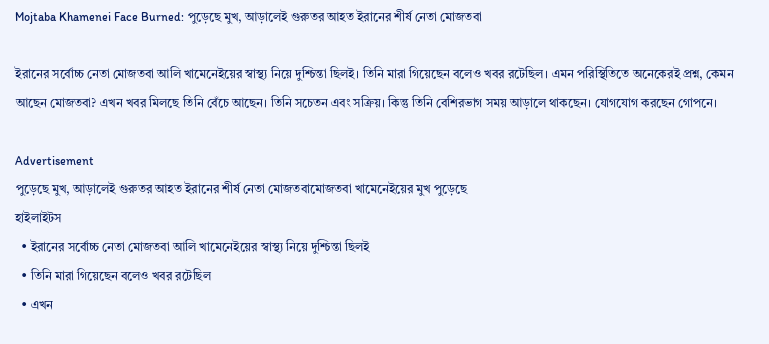Mojtaba Khamenei Face Burned: পুড়েছে মুখ, আড়ালেই গুরুতর আহত ইরানের শীর্ষ নেতা মোজতবা

ইরানের সর্বোচ্চ নেতা মোজতবা আলি খামেনেইয়ের স্বাস্থ্য নিয়ে দুশ্চিন্তা ছিলই। তিনি মারা গিয়েছেন বলেও খবর রটেছিল। এমন পরিস্থিতিতে অনেকেরই প্রশ্ন, কেমন আছেন মোজতবা? এখন খবর মিলছে তিনি বেঁচে আছেন। তিনি সচেতন এবং সক্রিয়। কিন্তু তিনি বেশিরভাগ সময় আড়ালে থাকছেন। যোগযোগ করছেন গোপনে।

Advertisement
পুড়েছে মুখ, আড়ালেই গুরুতর আহত ইরানের শীর্ষ নেতা মোজতবামোজতবা খামেনেইয়ের মুখ পুড়েছে
হাইলাইটস
  • ইরানের সর্বোচ্চ নেতা মোজতবা আলি খামেনেইয়ের স্বাস্থ্য নিয়ে দুশ্চিন্তা ছিলই
  • তিনি মারা গিয়েছেন বলেও খবর রটেছিল
  • এখন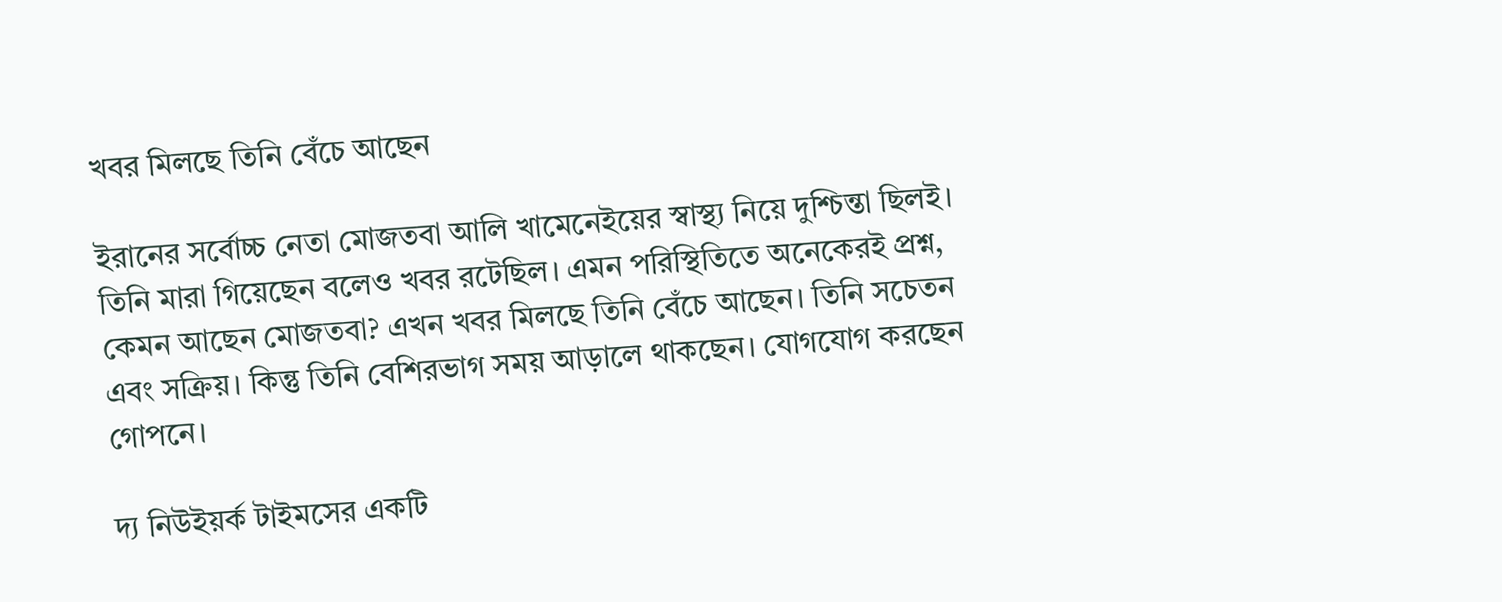খবর মিলছে তিনি বেঁচে আছেন

ইরানের সর্বোচ্চ নেতা মোজতবা আলি খামেনেইয়ের স্বাস্থ্য নিয়ে দুশ্চিন্তা ছিলই। তিনি মারা গিয়েছেন বলেও খবর রটেছিল। এমন পরিস্থিতিতে অনেকেরই প্রশ্ন, কেমন আছেন মোজতবা? এখন খবর মিলছে তিনি বেঁচে আছেন। তিনি সচেতন এবং সক্রিয়। কিন্তু তিনি বেশিরভাগ সময় আড়ালে থাকছেন। যোগযোগ করছেন গোপনে।

দ্য নিউইয়র্ক টাইমসের একটি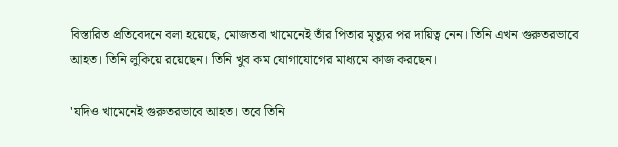বিস্তারিত প্রতিবেদনে বলা হয়েছে, মোজতবা খামেনেই তাঁর পিতার মৃত্যুর পর দায়িত্ব নেন। তিনি এখন গুরুতরভাবে আহত। তিনি লুকিয়ে রয়েছেন। তিনি খুব কম যোগাযোগের মাধ্যমে কাজ করছেন।

'যদিও খামেনেই গুরুতরভাবে আহত। তবে তিনি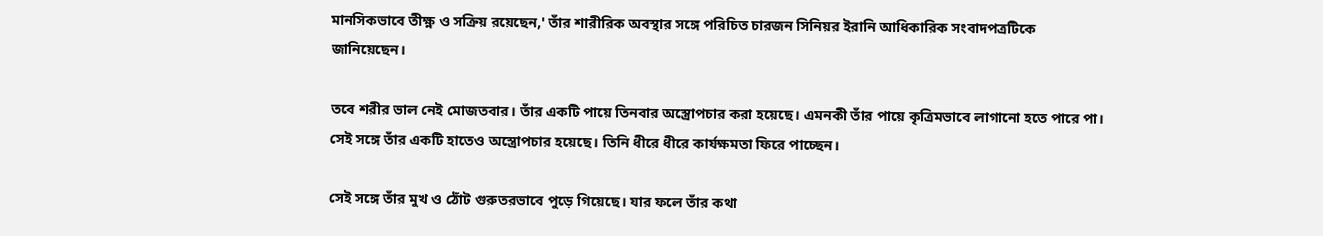মানসিকভাবে তীক্ষ্ণ ও সক্রিয় রয়েছেন,' তাঁর শারীরিক অবস্থার সঙ্গে পরিচিত চারজন সিনিয়র ইরানি আধিকারিক সংবাদপত্রটিকে জানিয়েছেন।

তবে শরীর ভাল নেই মোজতবার। তাঁর একটি পায়ে তিনবার অস্ত্রোপচার করা হয়েছে। এমনকী তাঁর পায়ে কৃত্রিমভাবে লাগানো হতে পারে পা। সেই সঙ্গে তাঁর একটি হাতেও অস্ত্রোপচার হয়েছে। তিনি ধীরে ধীরে কার্যক্ষমতা ফিরে পাচ্ছেন।

সেই সঙ্গে তাঁর মুখ ও ঠোঁট গুরুতরভাবে পুড়ে গিয়েছে। যার ফলে তাঁর কথা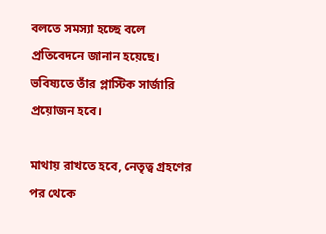বলতে সমস্যা হচ্ছে বলে প্রতিবেদনে জানান হয়েছে। ভবিষ্যতে তাঁর প্লাস্টিক সার্জারি প্রয়োজন হবে।

মাথায় রাখতে হবে, নেতৃত্ব গ্রহণের পর থেকে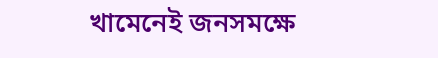খামেনেই জনসমক্ষে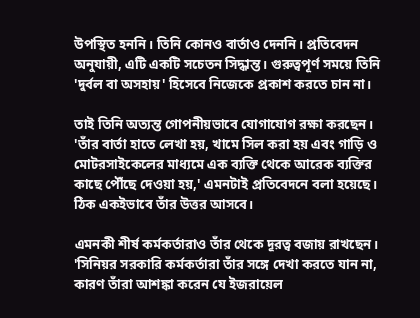উপস্থিত হননি। তিনি কোনও বার্তাও দেননি। প্রতিবেদন অনুযায়ী, এটি একটি সচেতন সিদ্ধান্ত। গুরুত্বপূর্ণ সময়ে তিনি 'দুর্বল বা অসহায়' হিসেবে নিজেকে প্রকাশ করতে চান না।

তাই তিনি অত্যন্ত গোপনীয়ভাবে যোগাযোগ রক্ষা করছেন। 'তাঁর বার্তা হাতে লেখা হয়, খামে সিল করা হয় এবং গাড়ি ও মোটরসাইকেলের মাধ্যমে এক ব্যক্তি থেকে আরেক ব্যক্তির কাছে পৌঁছে দেওয়া হয়,' এমনটাই প্রতিবেদনে বলা হয়েছে। ঠিক একইভাবে তাঁর উত্তর আসবে।

এমনকী শীর্ষ কর্মকর্তারাও তাঁর থেকে দূরত্ব বজায় রাখছেন। 'সিনিয়র সরকারি কর্মকর্তারা তাঁর সঙ্গে দেখা করতে যান না, কারণ তাঁরা আশঙ্কা করেন যে ইজরায়েল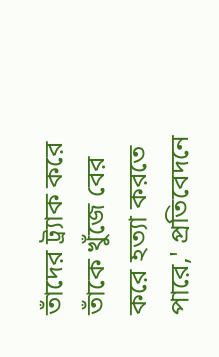তাঁদের ট্র্যাক করে তাঁকে খুঁজে বের করে হত্যা করতে পারে,' প্রতিবেদনে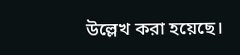উল্লেখ করা হয়েছে।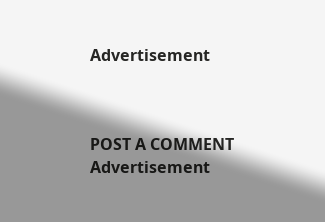Advertisement



POST A COMMENT
Advertisement